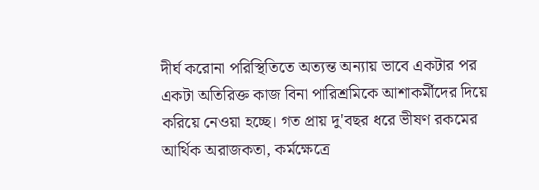দীর্ঘ করোনা পরিস্থিতিতে অত্যন্ত অন্যায় ভাবে একটার পর একটা অতিরিক্ত কাজ বিনা পারিশ্রমিকে আশাকর্মীদের দিয়ে করিয়ে নেওয়া হচ্ছে। গত প্রায় দু'বছর ধরে ভীষণ রকমের আর্থিক অরাজকতা, কর্মক্ষেত্রে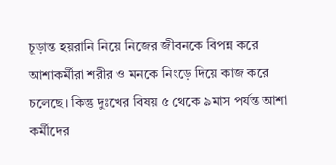চূড়ান্ত হয়রানি নিয়ে নিজের জীবনকে বিপন্ন করে আশাকর্মীরা শরীর ও মনকে নিংড়ে দিয়ে কাজ করে চলেছে। কিন্তু দুঃখের বিষয় ৫ থেকে ৯মাস পর্যন্ত আশা কর্মীদের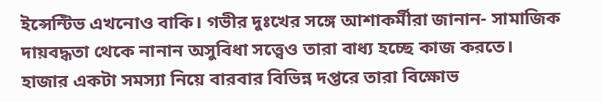ইন্সেন্টিভ এখনোও বাকি। গভীর দুঃখের সঙ্গে আশাকর্মীরা জানান- সামাজিক দায়বদ্ধতা থেকে নানান অসুবিধা সত্ত্বেও তারা বাধ্য হচ্ছে কাজ করতে। হাজার একটা সমস্যা নিয়ে বারবার বিভিন্ন দপ্তরে তারা বিক্ষোভ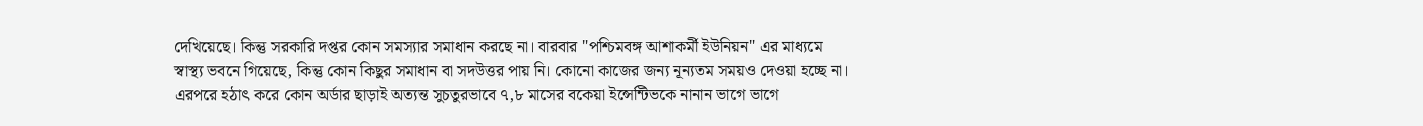দেখিয়েছে। কিন্তু সরকারি দপ্তর কোন সমস্যার সমাধান করছে না। বারবার "পশ্চিমবঙ্গ আশাকর্মী ইউনিয়ন" এর মাধ্যমে স্বাস্থ্য ভবনে গিয়েছে, কিন্তু কোন কিছুর সমাধান বা সদউত্তর পায় নি। কোনো কাজের জন্য নূন্যতম সময়ও দেওয়া হচ্ছে না। এরপরে হঠাৎ করে কোন অর্ডার ছাড়াই অত্যন্ত সুচতুরভাবে ৭,৮ মাসের বকেয়া ইন্সেন্টিভকে নানান ভাগে ভাগে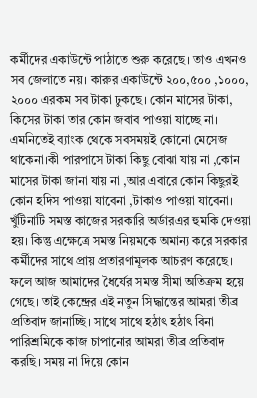কর্মীদের একাউন্টে পাঠাতে শুরু করেছে। তাও এখনও সব জেলাতে নয়। কারুর একাউন্টে ২০০,৫০০ ,১০০০, ২০০০ এরকম সব টাকা ঢুকছে। কোন মাসের টাকা, কিসের টাকা তার কোন জবাব পাওয়া যাচ্ছে না। এমনিতেই ব্যাংক থেকে সবসময়ই কোনো মেসেজ থাকেনা।কী পারপাসে টাকা কিছু বোঝা যায় না ,কোন মাসের টাকা জানা যায় না ,আর এবারে কোন কিছুরই কোন হদিস পাওয়া যাবেনা ,টাকাও পাওয়া যাবেনা। খুঁটিনাটি সমস্ত কাজের সরকারি অর্ডারএর হুমকি দেওয়া হয়। কিন্তু এক্ষেত্রে সমস্ত নিয়মকে অমান্য করে সরকার কর্মীদের সাথে প্রায় প্রতারণামূলক আচরণ করেছে। ফলে আজ আমাদের ধৈর্যের সমস্ত সীমা অতিক্রম হয়ে গেছে। তাই কেন্দ্রের এই নতুন সিদ্ধান্তের আমরা তীব্র প্রতিবাদ জানাচ্ছি। সাথে সাথে হঠাৎ হঠাৎ বিনা পারিশ্রমিকে কাজ চাপানোর আমরা তীব্র প্রতিবাদ করছি। সময় না দিয়ে কোন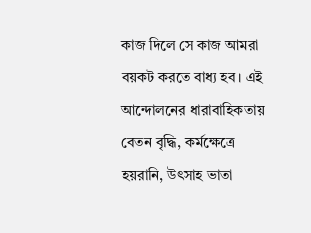কাজ দিলে সে কাজ আমরা বয়কট করতে বাধ্য হব। এই আন্দোলনের ধারাবাহিকতায় বেতন বৃদ্ধি, কর্মক্ষেত্রে হয়রানি, উৎসাহ ভাতা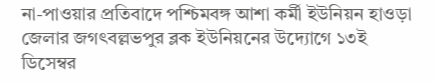না-পাওয়ার প্রতিবাদে পশ্চিমবঙ্গ আশা কর্মী ইউনিয়ন হাওড়া জেলার জগৎবল্লভপুর ব্লক ইউনিয়নের উদ্যোগে ১৩ই ডিসেম্বর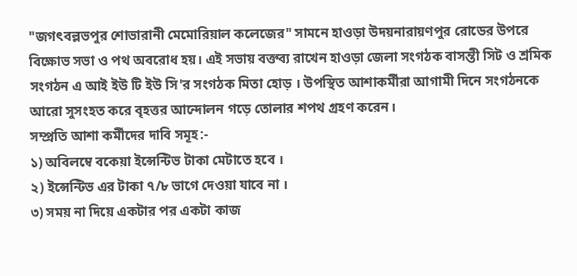"জগৎবল্লভপুর শোভারানী মেমোরিয়াল কলেজের" সামনে হাওড়া উদয়নারায়ণপুর রোডের উপরে বিক্ষোভ সভা ও পথ অবরোধ হয়। এই সভায় বক্তব্য রাখেন হাওড়া জেলা সংগঠক বাসন্তী সিট ও শ্রমিক সংগঠন এ আই ইউ টি ইউ সি'র সংগঠক মিতা হোড় । উপস্থিত আশাকর্মীরা আগামী দিনে সংগঠনকে আরো সুসংহত করে বৃহত্তর আন্দোলন গড়ে তোলার শপথ গ্রহণ করেন।
সম্প্রতি আশা কর্মীদের দাবি সমূহ:-
১) অবিলম্বে বকেয়া ইন্সেন্টিভ টাকা মেটাতে হবে ।
২) ইন্সেন্টিভ এর টাকা ৭/৮ ভাগে দেওয়া যাবে না ।
৩) সময় না দিয়ে একটার পর একটা কাজ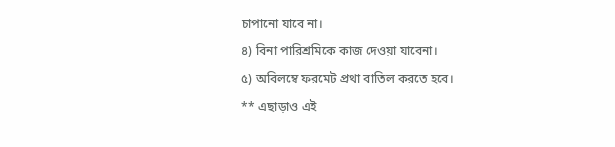চাপানো যাবে না।
৪) বিনা পারিশ্রমিকে কাজ দেওয়া যাবেনা।
৫) অবিলম্বে ফরমেট প্রথা বাতিল করতে হবে।
** এছাড়াও এই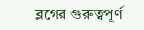ব্লগের গুরুত্বপূর্ণ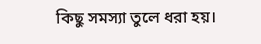কিছু সমস্যা তুলে ধরা হয়।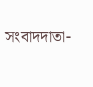সংবাদদাতা-